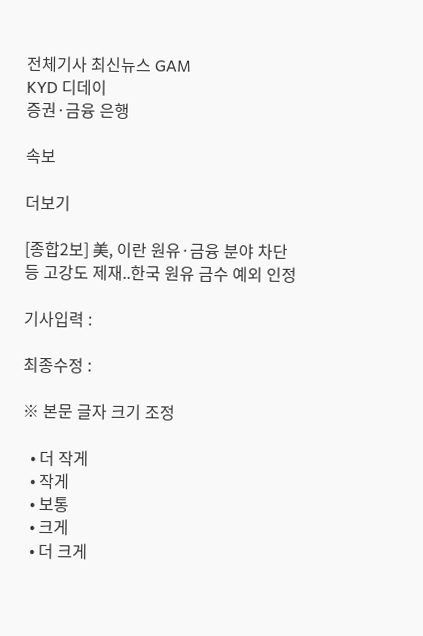전체기사 최신뉴스 GAM
KYD 디데이
증권·금융 은행

속보

더보기

[종합2보] 美, 이란 원유·금융 분야 차단 등 고강도 제재..한국 원유 금수 예외 인정

기사입력 :

최종수정 :

※ 본문 글자 크기 조정

  • 더 작게
  • 작게
  • 보통
  • 크게
  • 더 크게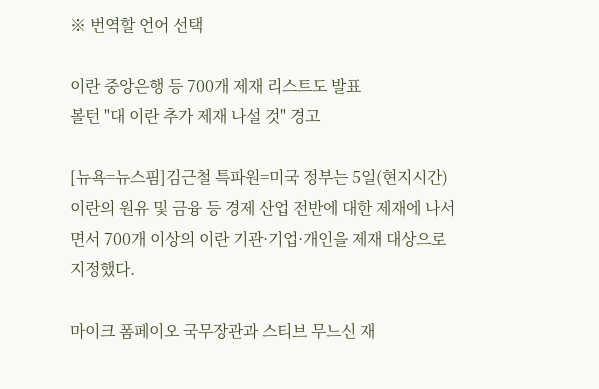※ 번역할 언어 선택

이란 중앙은행 등 700개 제재 리스트도 발표
볼턴 "대 이란 추가 제재 나설 것" 경고

[뉴욕=뉴스핌]김근철 특파원=미국 정부는 5일(현지시간) 이란의 원유 및 금융 등 경제 산업 전반에 대한 제재에 나서면서 700개 이상의 이란 기관·기업·개인을 제재 대상으로 지정했다.

마이크 폼페이오 국무장관과 스티브 무느신 재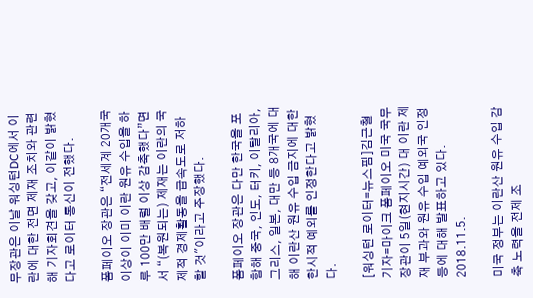무장관은 이날 워싱턴DC에서 이란에 대한 전면 제재 조치와 관련해 기자회견을 갖고, 이같이 밝혔다고 로이터 통신이 전했다.

폼페이오 장관은 “전세계 20개국 이상이 이미 이란 원유 수입을 하루 100만 배럴 이상 감축했다”면서 “(복원되는) 제재는 이란의 국제적 경제활동을 급속도로 저하할 것"이라고 주장했다.

폼페이오 장관은 다만 한국을 포함해 중국, 인도, 터키, 이탈리아,그리스, 일본, 대만 등 8개국에 대해 이란산 원유 수입 금지에 대한 한시적 예외를 인정한다고 밝혔다.

[워싱턴 로이터=뉴스핌]김근철 기자=마이크 폼페이오 미국 국무장관이 5일(현지시간) 대 이란 제재 부과와 원유 수입 예외국 인정 등에 대해 발표하고 있다. 2018.11.5.

미국 정부는 이란산 원유 수입 감축 노력을 전제 조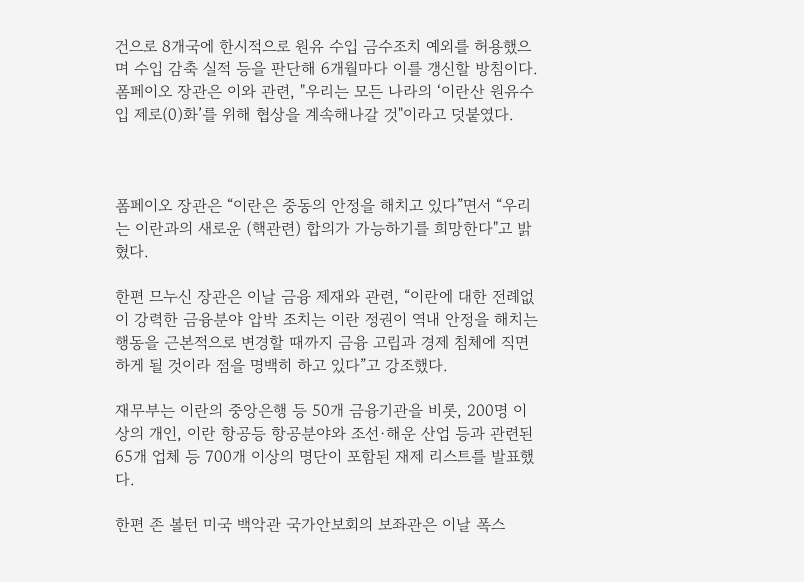건으로 8개국에 한시적으로 원유 수입 금수조치 예외를 허용했으며 수입 감축 실적 등을 판단해 6개월마다 이를 갱신할 방침이다. 폼페이오 장관은 이와 관련, "우리는 모든 나라의 ‘이란산 원유수입 제로(0)화’를 위해 협상을 계속해나갈 것"이라고 덧붙였다.



폼페이오 장관은 “이란은 중동의 안정을 해치고 있다”면서 “우리는 이란과의 새로운 (핵관련) 합의가 가능하기를 희망한다"고 밝혔다.

한편 므누신 장관은 이날 금융 제재와 관련, “이란에 대한 전례없이 강력한 금융분야 압박 조치는 이란 정권이 역내 안정을 해치는 행동을 근본적으로 변경할 때까지 금융 고립과 경제 침체에 직면하게 될 것이라 점을 명백히 하고 있다”고 강조했다.

재무부는 이란의 중앙은행 등 50개 금융기관을 비롯, 200명 이상의 개인, 이란 항공등 항공분야와 조선·해운 산업 등과 관련된 65개 업체 등 700개 이상의 명단이 포함된 재제 리스트를 발표했다.

한편 존 볼턴 미국 백악관 국가안보회의 보좌관은 이날 폭스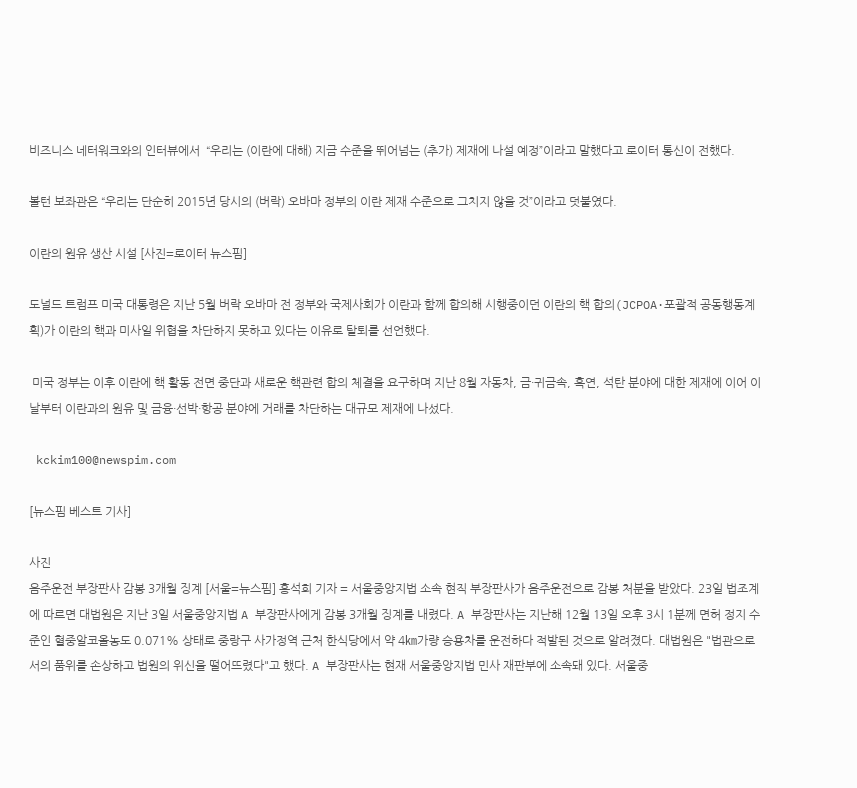비즈니스 네터워크와의 인터뷰에서  “우리는 (이란에 대해) 지금 수준을 뛰어넘는 (추가) 제재에 나설 예정”이라고 말했다고 로이터 통신이 전했다.

볼턴 보좌관은 “우리는 단순히 2015년 당시의 (버락) 오바마 정부의 이란 제재 수준으로 그치지 않을 것”이라고 덧붙였다.

이란의 원유 생산 시설 [사진=로이터 뉴스핌]

도널드 트럼프 미국 대통령은 지난 5월 버락 오바마 전 정부와 국제사회가 이란과 함께 합의해 시행중이던 이란의 핵 합의(JCPOA·포괄적 공동행동계획)가 이란의 핵과 미사일 위협을 차단하지 못하고 있다는 이유로 탈퇴를 선언했다.

 미국 정부는 이후 이란에 핵 활동 전면 중단과 새로운 핵관련 합의 체결을 요구하며 지난 8월 자동차, 금·귀금속, 흑연, 석탄 분야에 대한 제재에 이어 이날부터 이란과의 원유 및 금융·선박·항공 분야에 거래를 차단하는 대규모 제재에 나섰다.

 kckim100@newspim.com

[뉴스핌 베스트 기사]

사진
음주운전 부장판사 감봉 3개월 징계 [서울=뉴스핌] 홍석희 기자 = 서울중앙지법 소속 현직 부장판사가 음주운전으로 감봉 처분을 받았다. 23일 법조계에 따르면 대법원은 지난 3일 서울중앙지법 A 부장판사에게 감봉 3개월 징계를 내렸다. A 부장판사는 지난해 12월 13일 오후 3시 1분께 면허 정지 수준인 혈중알코올농도 0.071% 상태로 중랑구 사가정역 근처 한식당에서 약 4㎞가량 승용차를 운전하다 적발된 것으로 알려졌다. 대법원은 "법관으로서의 품위를 손상하고 법원의 위신을 떨어뜨렸다"고 했다. A 부장판사는 현재 서울중앙지법 민사 재판부에 소속돼 있다. 서울중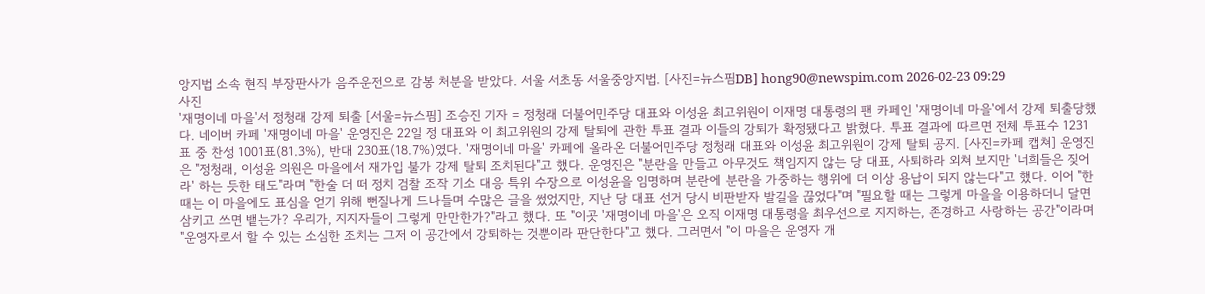앙지법 소속 현직 부장판사가 음주운전으로 감봉 처분을 받았다. 서울 서초동 서울중앙지법. [사진=뉴스핌DB] hong90@newspim.com 2026-02-23 09:29
사진
'재명이네 마을'서 정청래 강제 퇴출 [서울=뉴스핌] 조승진 기자 = 정청래 더불어민주당 대표와 이성윤 최고위원이 이재명 대통령의 팬 카페인 '재명이네 마을'에서 강제 퇴출당했다. 네이버 카페 '재명이네 마을' 운영진은 22일 정 대표와 이 최고위원의 강제 탈퇴에 관한 투표 결과 이들의 강퇴가 확정됐다고 밝혔다. 투표 결과에 따르면 전체 투표수 1231표 중 찬성 1001표(81.3%), 반대 230표(18.7%)였다. '재명이네 마을' 카페에 올라온 더불어민주당 정청래 대표와 이성윤 최고위원이 강제 탈퇴 공지. [사진=카페 캡쳐] 운영진은 "정청래, 이성윤 의원은 마을에서 재가입 불가 강제 탈퇴 조치된다"고 했다. 운영진은 "분란을 만들고 아무것도 책임지지 않는 당 대표, 사퇴하라 외쳐 보지만 '너희들은 짖어라' 하는 듯한 태도"라며 "한술 더 떠 정치 검찰 조작 기소 대응 특위 수장으로 이성윤을 임명하며 분란에 분란을 가중하는 행위에 더 이상 용납이 되지 않는다"고 했다. 이어 "한때는 이 마을에도 표심을 얻기 위해 뻔질나게 드나들며 수많은 글을 썼었지만, 지난 당 대표 선거 당시 비판받자 발길을 끊었다"며 "필요할 때는 그렇게 마을을 이용하더니 달면 삼키고 쓰면 뱉는가? 우리가, 지지자들이 그렇게 만만한가?"라고 했다. 또 "이곳 '재명이네 마을'은 오직 이재명 대통령을 최우선으로 지지하는, 존경하고 사랑하는 공간"이라며 "운영자로서 할 수 있는 소심한 조치는 그저 이 공간에서 강퇴하는 것뿐이라 판단한다"고 했다. 그러면서 "이 마을은 운영자 개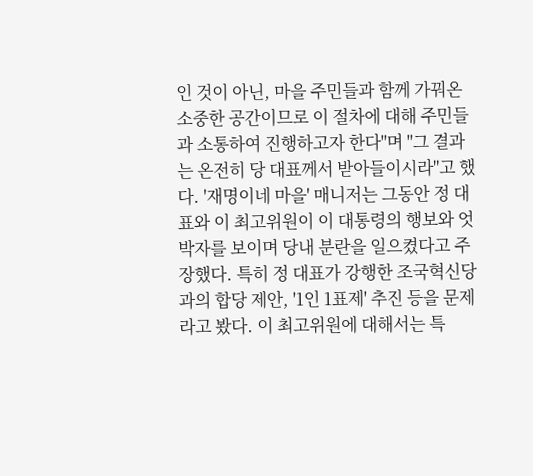인 것이 아닌, 마을 주민들과 함께 가꿔온 소중한 공간이므로 이 절차에 대해 주민들과 소통하여 진행하고자 한다"며 "그 결과는 온전히 당 대표께서 받아들이시라"고 했다. '재명이네 마을' 매니저는 그동안 정 대표와 이 최고위원이 이 대통령의 행보와 엇박자를 보이며 당내 분란을 일으켰다고 주장했다. 특히 정 대표가 강행한 조국혁신당과의 합당 제안, '1인 1표제' 추진 등을 문제라고 봤다. 이 최고위원에 대해서는 특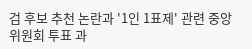검 후보 추천 논란과 '1인 1표제' 관련 중앙위원회 투표 과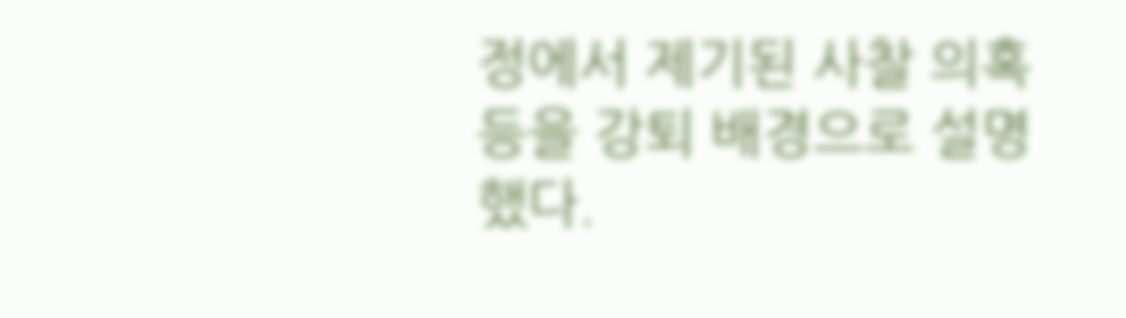정에서 제기된 사찰 의혹 등을 강퇴 배경으로 설명했다.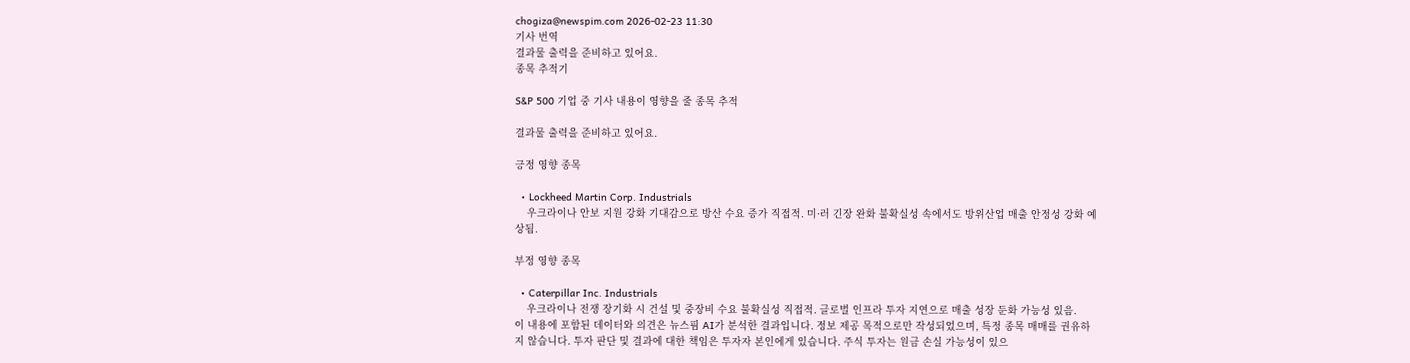chogiza@newspim.com 2026-02-23 11:30
기사 번역
결과물 출력을 준비하고 있어요.
종목 추적기

S&P 500 기업 중 기사 내용이 영향을 줄 종목 추적

결과물 출력을 준비하고 있어요.

긍정 영향 종목

  • Lockheed Martin Corp. Industrials
    우크라이나 안보 지원 강화 기대감으로 방산 수요 증가 직접적. 미·러 긴장 완화 불확실성 속에서도 방위산업 매출 안정성 강화 예상됨.

부정 영향 종목

  • Caterpillar Inc. Industrials
    우크라이나 전쟁 장기화 시 건설 및 중장비 수요 불확실성 직접적. 글로벌 인프라 투자 지연으로 매출 성장 둔화 가능성 있음.
이 내용에 포함된 데이터와 의견은 뉴스핌 AI가 분석한 결과입니다. 정보 제공 목적으로만 작성되었으며, 특정 종목 매매를 권유하지 않습니다. 투자 판단 및 결과에 대한 책임은 투자자 본인에게 있습니다. 주식 투자는 원금 손실 가능성이 있으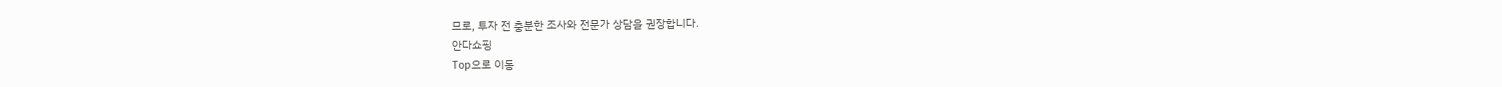므로, 투자 전 충분한 조사와 전문가 상담을 권장합니다.
안다쇼핑
Top으로 이동